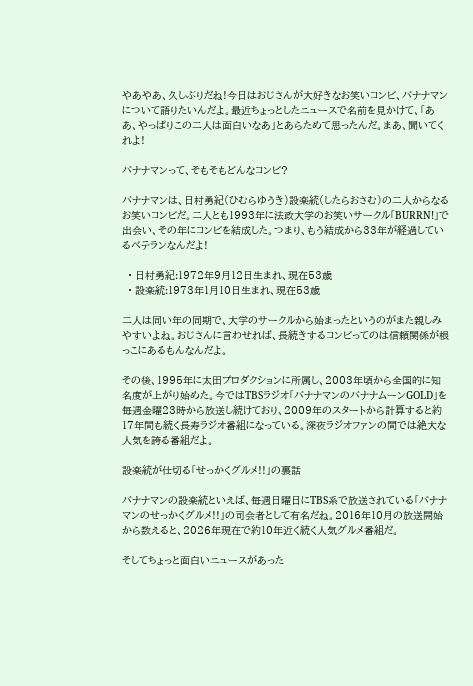やあやあ、久しぶりだね!今日はおじさんが大好きなお笑いコンビ、バナナマンについて語りたいんだよ。最近ちょっとしたニュースで名前を見かけて、「ああ、やっぱりこの二人は面白いなあ」とあらためて思ったんだ。まあ、聞いてくれよ!

バナナマンって、そもそもどんなコンビ?

バナナマンは、日村勇紀(ひむらゆうき)設楽統(したらおさむ)の二人からなるお笑いコンビだ。二人とも1993年に法政大学のお笑いサークル「BURRN!」で出会い、その年にコンビを結成した。つまり、もう結成から33年が経過しているベテランなんだよ!

  • 日村勇紀:1972年9月12日生まれ、現在53歳
  • 設楽統:1973年1月10日生まれ、現在53歳

二人は同い年の同期で、大学のサークルから始まったというのがまた親しみやすいよね。おじさんに言わせれば、長続きするコンビってのは信頼関係が根っこにあるもんなんだよ。

その後、1995年に太田プロダクションに所属し、2003年頃から全国的に知名度が上がり始めた。今ではTBSラジオ「バナナマンのバナナムーンGOLD」を毎週金曜23時から放送し続けており、2009年のスタートから計算すると約17年間も続く長寿ラジオ番組になっている。深夜ラジオファンの間では絶大な人気を誇る番組だよ。

設楽統が仕切る「せっかくグルメ!!」の裏話

バナナマンの設楽統といえば、毎週日曜日にTBS系で放送されている「バナナマンのせっかくグルメ!!」の司会者として有名だね。2016年10月の放送開始から数えると、2026年現在で約10年近く続く人気グルメ番組だ。

そしてちょっと面白いニュースがあった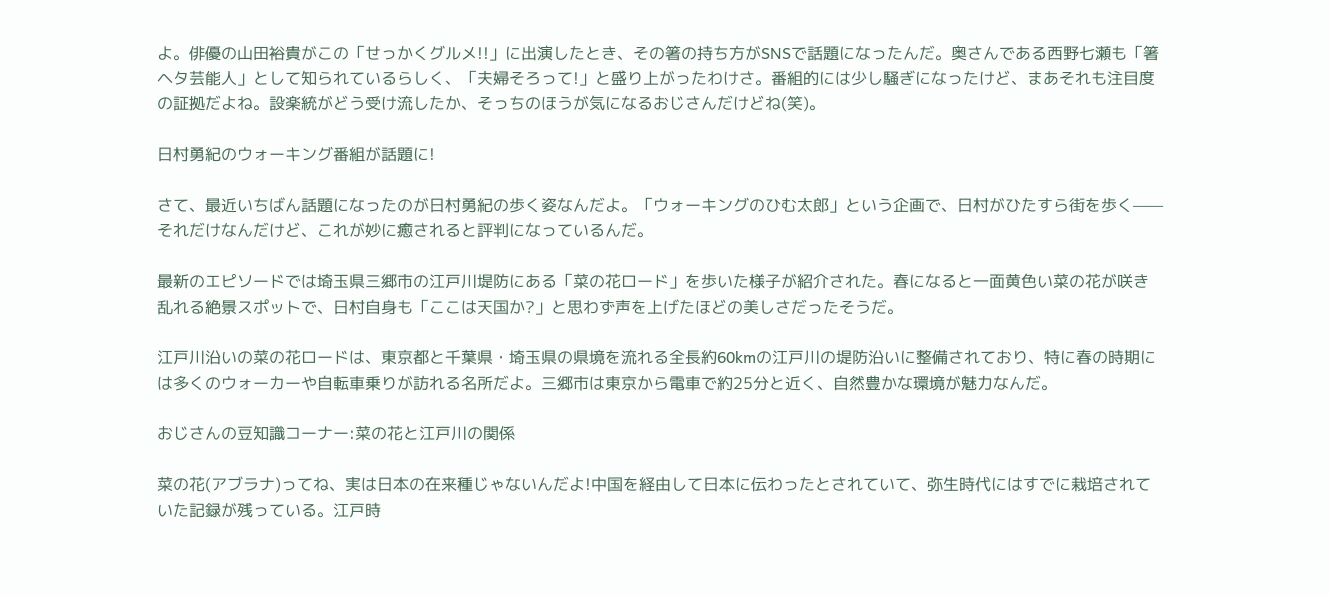よ。俳優の山田裕貴がこの「せっかくグルメ!!」に出演したとき、その箸の持ち方がSNSで話題になったんだ。奥さんである西野七瀬も「箸ヘタ芸能人」として知られているらしく、「夫婦そろって!」と盛り上がったわけさ。番組的には少し騒ぎになったけど、まあそれも注目度の証拠だよね。設楽統がどう受け流したか、そっちのほうが気になるおじさんだけどね(笑)。

日村勇紀のウォーキング番組が話題に!

さて、最近いちばん話題になったのが日村勇紀の歩く姿なんだよ。「ウォーキングのひむ太郎」という企画で、日村がひたすら街を歩く——それだけなんだけど、これが妙に癒されると評判になっているんだ。

最新のエピソードでは埼玉県三郷市の江戸川堤防にある「菜の花ロード」を歩いた様子が紹介された。春になると一面黄色い菜の花が咲き乱れる絶景スポットで、日村自身も「ここは天国か?」と思わず声を上げたほどの美しさだったそうだ。

江戸川沿いの菜の花ロードは、東京都と千葉県・埼玉県の県境を流れる全長約60kmの江戸川の堤防沿いに整備されており、特に春の時期には多くのウォーカーや自転車乗りが訪れる名所だよ。三郷市は東京から電車で約25分と近く、自然豊かな環境が魅力なんだ。

おじさんの豆知識コーナー:菜の花と江戸川の関係

菜の花(アブラナ)ってね、実は日本の在来種じゃないんだよ!中国を経由して日本に伝わったとされていて、弥生時代にはすでに栽培されていた記録が残っている。江戸時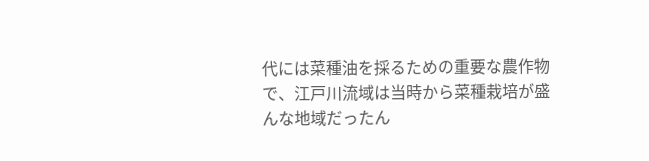代には菜種油を採るための重要な農作物で、江戸川流域は当時から菜種栽培が盛んな地域だったん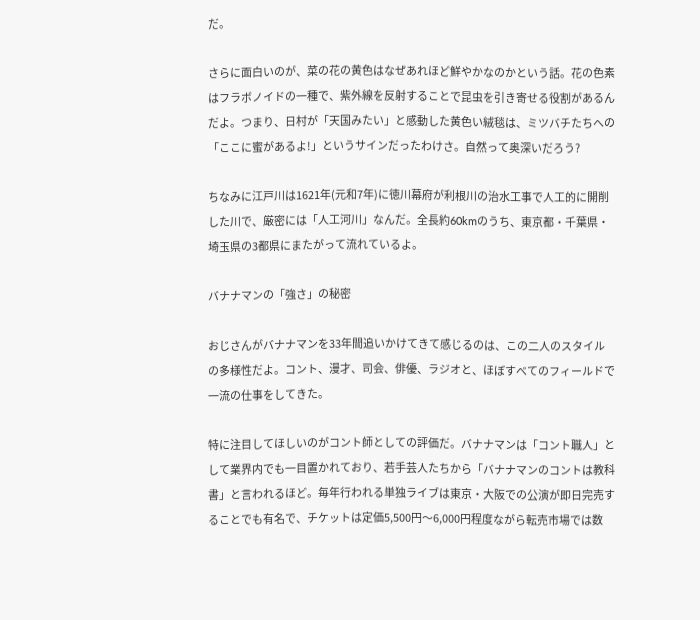だ。

さらに面白いのが、菜の花の黄色はなぜあれほど鮮やかなのかという話。花の色素はフラボノイドの一種で、紫外線を反射することで昆虫を引き寄せる役割があるんだよ。つまり、日村が「天国みたい」と感動した黄色い絨毯は、ミツバチたちへの「ここに蜜があるよ!」というサインだったわけさ。自然って奥深いだろう?

ちなみに江戸川は1621年(元和7年)に徳川幕府が利根川の治水工事で人工的に開削した川で、厳密には「人工河川」なんだ。全長約60kmのうち、東京都・千葉県・埼玉県の3都県にまたがって流れているよ。

バナナマンの「強さ」の秘密

おじさんがバナナマンを33年間追いかけてきて感じるのは、この二人のスタイルの多様性だよ。コント、漫才、司会、俳優、ラジオと、ほぼすべてのフィールドで一流の仕事をしてきた。

特に注目してほしいのがコント師としての評価だ。バナナマンは「コント職人」として業界内でも一目置かれており、若手芸人たちから「バナナマンのコントは教科書」と言われるほど。毎年行われる単独ライブは東京・大阪での公演が即日完売することでも有名で、チケットは定価5,500円〜6,000円程度ながら転売市場では数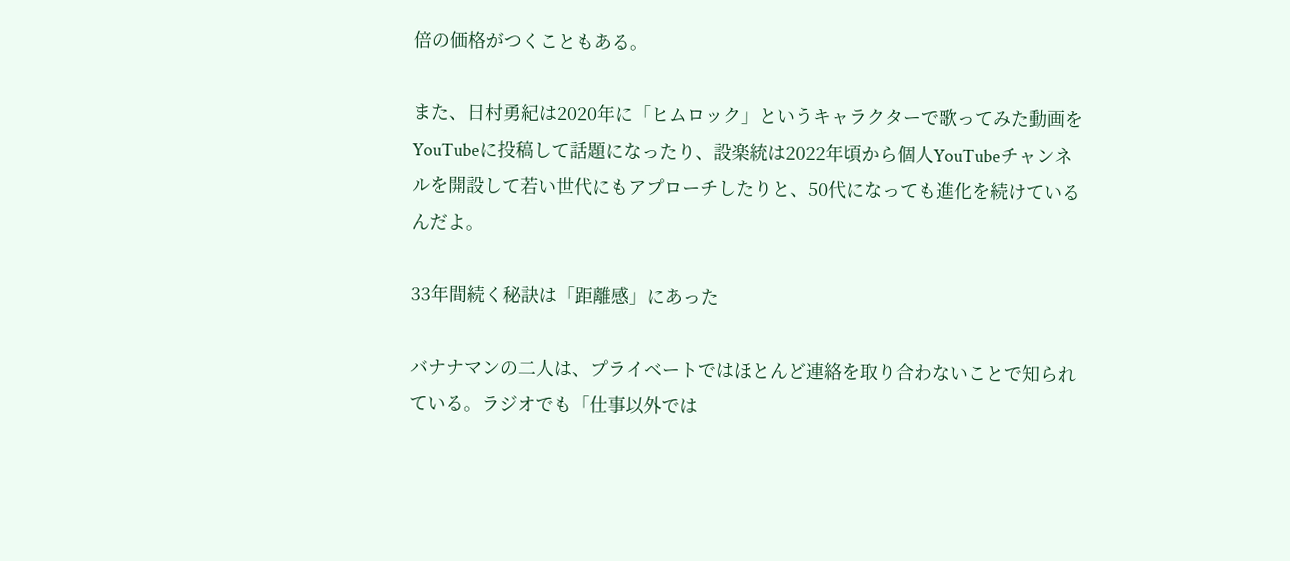倍の価格がつくこともある。

また、日村勇紀は2020年に「ヒムロック」というキャラクターで歌ってみた動画をYouTubeに投稿して話題になったり、設楽統は2022年頃から個人YouTubeチャンネルを開設して若い世代にもアプローチしたりと、50代になっても進化を続けているんだよ。

33年間続く秘訣は「距離感」にあった

バナナマンの二人は、プライベートではほとんど連絡を取り合わないことで知られている。ラジオでも「仕事以外では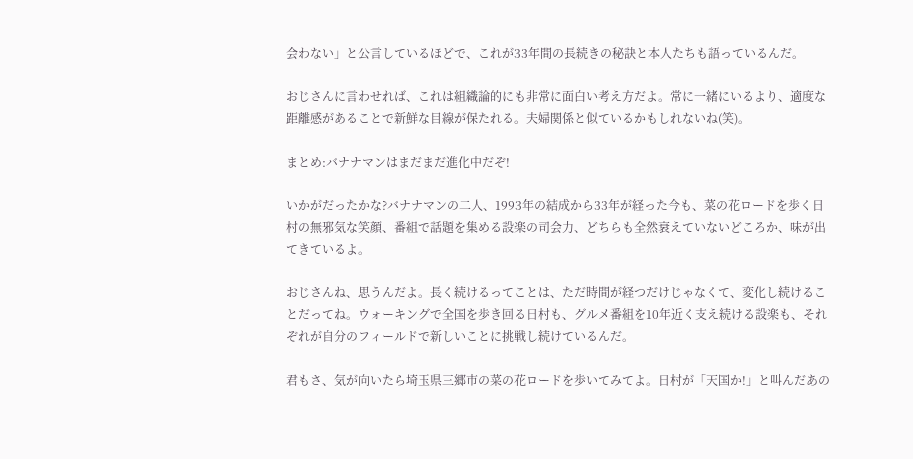会わない」と公言しているほどで、これが33年間の長続きの秘訣と本人たちも語っているんだ。

おじさんに言わせれば、これは組織論的にも非常に面白い考え方だよ。常に一緒にいるより、適度な距離感があることで新鮮な目線が保たれる。夫婦関係と似ているかもしれないね(笑)。

まとめ:バナナマンはまだまだ進化中だぞ!

いかがだったかな?バナナマンの二人、1993年の結成から33年が経った今も、菜の花ロードを歩く日村の無邪気な笑顔、番組で話題を集める設楽の司会力、どちらも全然衰えていないどころか、味が出てきているよ。

おじさんね、思うんだよ。長く続けるってことは、ただ時間が経つだけじゃなくて、変化し続けることだってね。ウォーキングで全国を歩き回る日村も、グルメ番組を10年近く支え続ける設楽も、それぞれが自分のフィールドで新しいことに挑戦し続けているんだ。

君もさ、気が向いたら埼玉県三郷市の菜の花ロードを歩いてみてよ。日村が「天国か!」と叫んだあの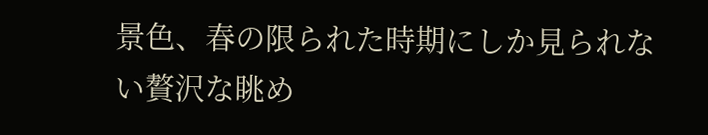景色、春の限られた時期にしか見られない贅沢な眺め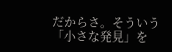だからさ。そういう「小さな発見」を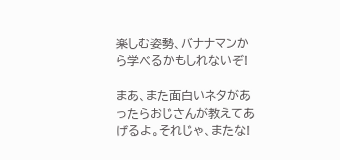楽しむ姿勢、バナナマンから学べるかもしれないぞ!

まあ、また面白いネタがあったらおじさんが教えてあげるよ。それじゃ、またな!